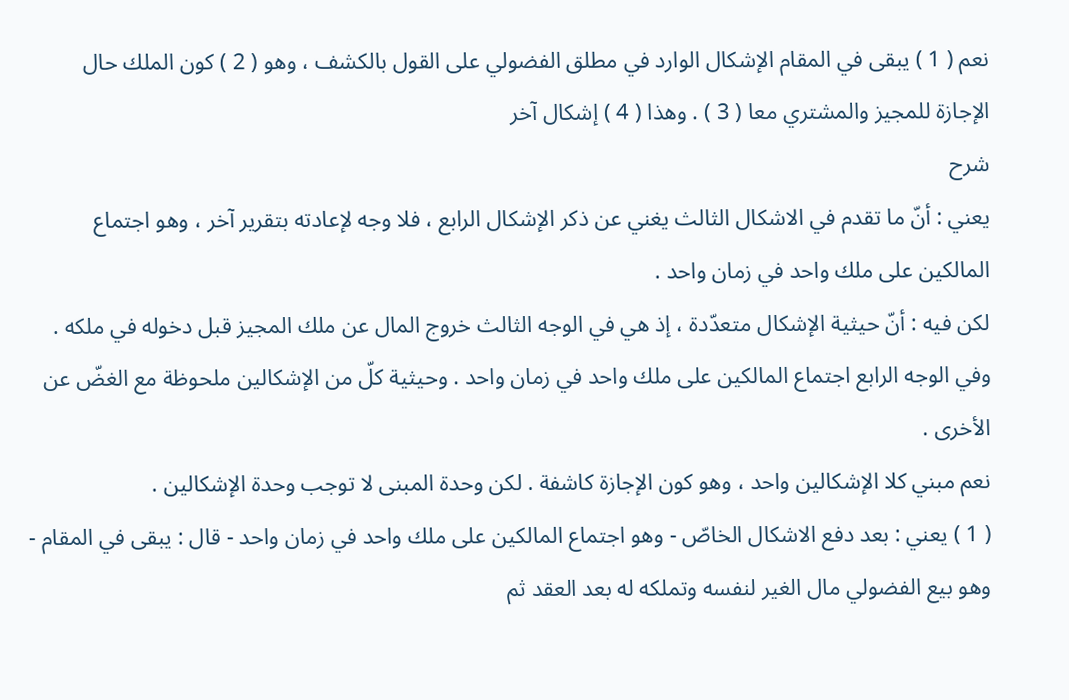نعم ( 1 ) يبقى في المقام الإشكال الوارد في مطلق الفضولي على القول بالكشف ، وهو ( 2 ) كون الملك حال الإجازة للمجيز والمشتري معا ( 3 ) . وهذا ( 4 ) إشكال آخر
شرح
يعني : أنّ ما تقدم في الاشكال الثالث يغني عن ذكر الإشكال الرابع ، فلا وجه لإعادته بتقرير آخر ، وهو اجتماع المالكين على ملك واحد في زمان واحد .
لكن فيه : أنّ حيثية الإشكال متعدّدة ، إذ هي في الوجه الثالث خروج المال عن ملك المجيز قبل دخوله في ملكه . وفي الوجه الرابع اجتماع المالكين على ملك واحد في زمان واحد . وحيثية كلّ من الإشكالين ملحوظة مع الغضّ عن الأخرى .
نعم مبني كلا الإشكالين واحد ، وهو كون الإجازة كاشفة . لكن وحدة المبنى لا توجب وحدة الإشكالين .
( 1 ) يعني : بعد دفع الاشكال الخاصّ - وهو اجتماع المالكين على ملك واحد في زمان واحد - قال : يبقى في المقام - وهو بيع الفضولي مال الغير لنفسه وتملكه له بعد العقد ثم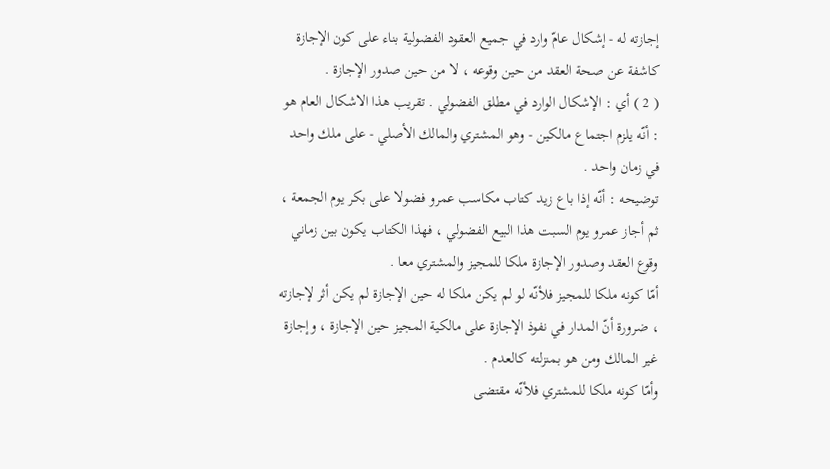إجازته له - إشكال عامّ وارد في جميع العقود الفضولية بناء على كون الإجازة كاشفة عن صحة العقد من حين وقوعه ، لا من حين صدور الإجازة .
( 2 ) أي : الإشكال الوارد في مطلق الفضولي . تقريب هذا الاشكال العام هو : أنّه يلزم اجتماع مالكين - وهو المشتري والمالك الأصلي - على ملك واحد في زمان واحد .
توضيحه : أنّه إذا باع زيد كتاب مكاسب عمرو فضولا على بكر يوم الجمعة ، ثم أجاز عمرو يوم السبت هذا البيع الفضولي ، فهذا الكتاب يكون بين زماني وقوع العقد وصدور الإجازة ملكا للمجيز والمشتري معا .
أمّا كونه ملكا للمجيز فلأنّه لو لم يكن ملكا له حين الإجازة لم يكن أثر لإجازته ، ضرورة أنّ المدار في نفوذ الإجازة على مالكية المجيز حين الإجازة ، وإجازة غير المالك ومن هو بمنزلته كالعدم .
وأمّا كونه ملكا للمشتري فلأنّه مقتضى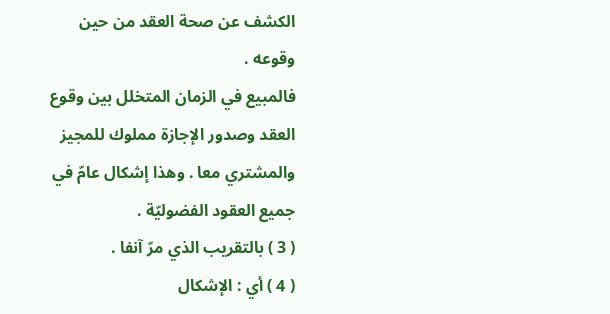الكشف عن صحة العقد من حين وقوعه .
فالمبيع في الزمان المتخلل بين وقوع العقد وصدور الإجازة مملوك للمجيز والمشتري معا . وهذا إشكال عامّ في جميع العقود الفضوليّة .
( 3 ) بالتقريب الذي مرّ آنفا .
( 4 ) أي : الإشكال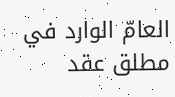العامّ الوارد في مطلق عقد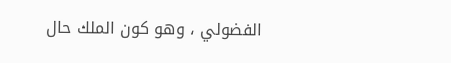الفضولي ، وهو كون الملك حال